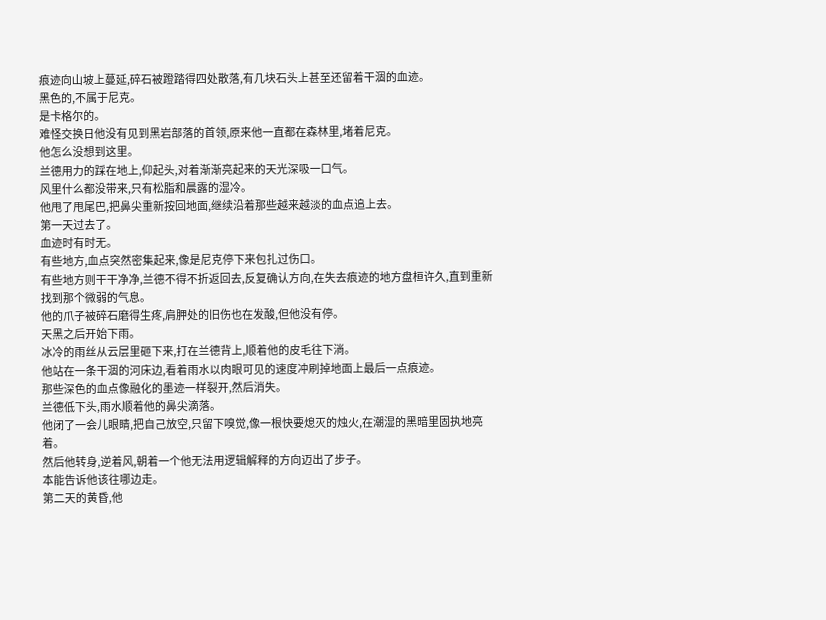痕迹向山坡上蔓延,碎石被蹬踏得四处散落,有几块石头上甚至还留着干涸的血迹。
黑色的,不属于尼克。
是卡格尔的。
难怪交换日他没有见到黑岩部落的首领,原来他一直都在森林里,堵着尼克。
他怎么没想到这里。
兰德用力的踩在地上,仰起头,对着渐渐亮起来的天光深吸一口气。
风里什么都没带来,只有松脂和晨露的湿冷。
他甩了甩尾巴,把鼻尖重新按回地面,继续沿着那些越来越淡的血点追上去。
第一天过去了。
血迹时有时无。
有些地方,血点突然密集起来,像是尼克停下来包扎过伤口。
有些地方则干干净净,兰德不得不折返回去,反复确认方向,在失去痕迹的地方盘桓许久,直到重新找到那个微弱的气息。
他的爪子被碎石磨得生疼,肩胛处的旧伤也在发酸,但他没有停。
天黑之后开始下雨。
冰冷的雨丝从云层里砸下来,打在兰德背上,顺着他的皮毛往下淌。
他站在一条干涸的河床边,看着雨水以肉眼可见的速度冲刷掉地面上最后一点痕迹。
那些深色的血点像融化的墨迹一样裂开,然后消失。
兰德低下头,雨水顺着他的鼻尖滴落。
他闭了一会儿眼睛,把自己放空,只留下嗅觉,像一根快要熄灭的烛火,在潮湿的黑暗里固执地亮着。
然后他转身,逆着风,朝着一个他无法用逻辑解释的方向迈出了步子。
本能告诉他该往哪边走。
第二天的黄昏,他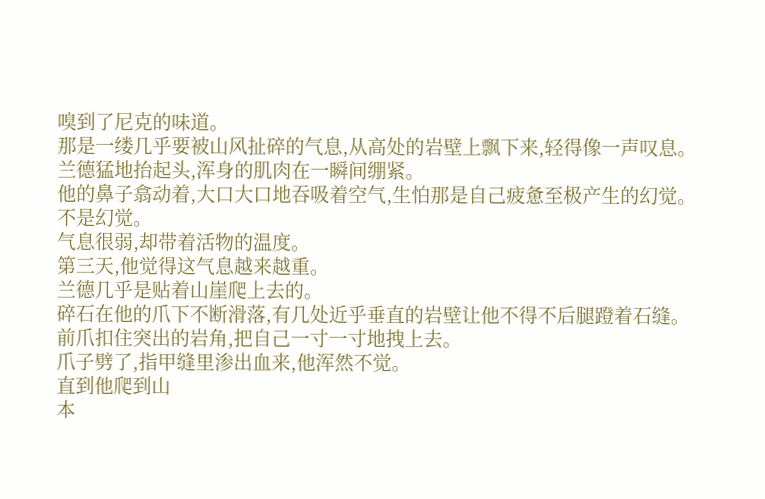嗅到了尼克的味道。
那是一缕几乎要被山风扯碎的气息,从高处的岩壁上飘下来,轻得像一声叹息。
兰德猛地抬起头,浑身的肌肉在一瞬间绷紧。
他的鼻子翕动着,大口大口地吞吸着空气,生怕那是自己疲惫至极产生的幻觉。
不是幻觉。
气息很弱,却带着活物的温度。
第三天,他觉得这气息越来越重。
兰德几乎是贴着山崖爬上去的。
碎石在他的爪下不断滑落,有几处近乎垂直的岩壁让他不得不后腿蹬着石缝。
前爪扣住突出的岩角,把自己一寸一寸地拽上去。
爪子劈了,指甲缝里渗出血来,他浑然不觉。
直到他爬到山
本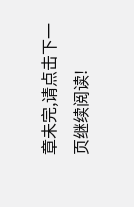章未完,请点击下一页继续阅读!